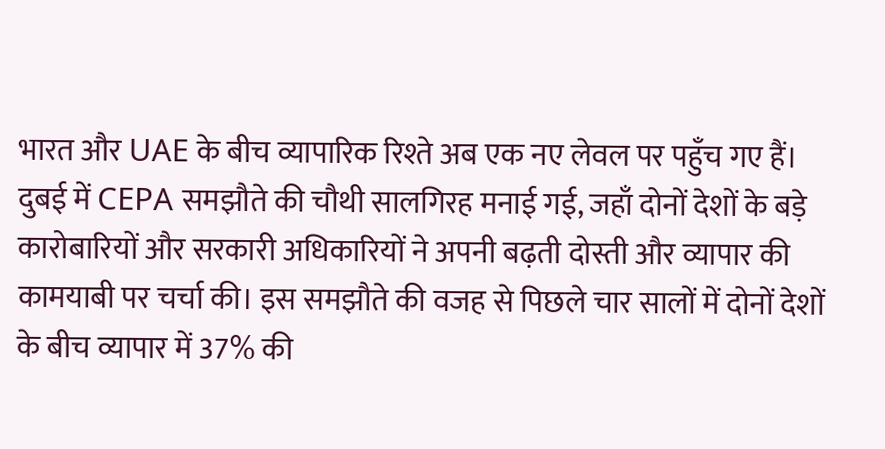भारत और UAE के बीच व्यापारिक रिश्ते अब एक नए लेवल पर पहुँच गए हैं। दुबई में CEPA समझौते की चौथी सालगिरह मनाई गई, जहाँ दोनों देशों के बड़े कारोबारियों और सरकारी अधिकारियों ने अपनी बढ़ती दोस्ती और व्यापार की कामयाबी पर चर्चा की। इस समझौते की वजह से पिछले चार सालों में दोनों देशों के बीच व्यापार में 37% की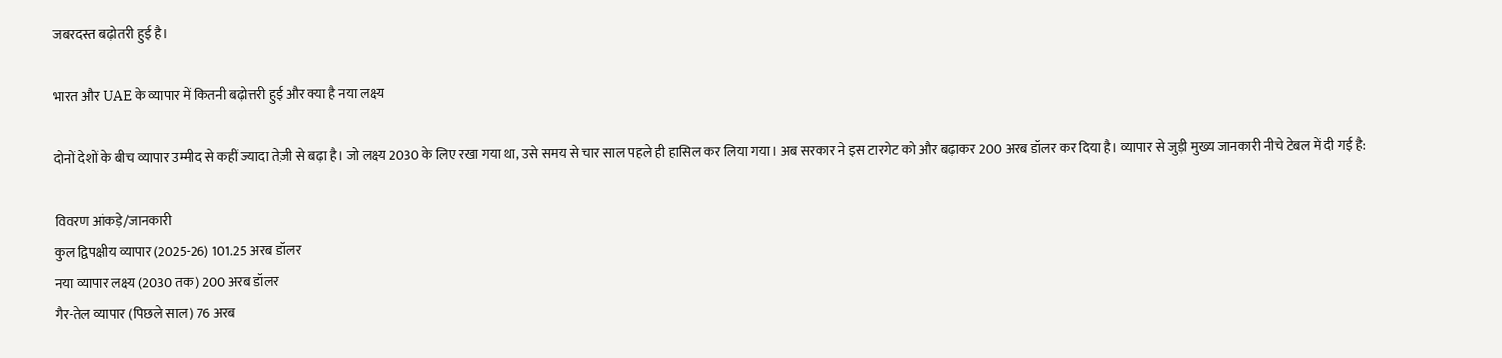जबरदस्त बढ़ोतरी हुई है।

भारत और UAE के व्यापार में कितनी बढ़ोत्तरी हुई और क्या है नया लक्ष्य

दोनों देशों के बीच व्यापार उम्मीद से कहीं ज्यादा तेज़ी से बढ़ा है। जो लक्ष्य 2030 के लिए रखा गया था, उसे समय से चार साल पहले ही हासिल कर लिया गया। अब सरकार ने इस टारगेट को और बढ़ाकर 200 अरब डॉलर कर दिया है। व्यापार से जुड़ी मुख्य जानकारी नीचे टेबल में दी गई है:

विवरण आंकड़े/जानकारी
कुल द्विपक्षीय व्यापार (2025-26) 101.25 अरब डॉलर
नया व्यापार लक्ष्य (2030 तक) 200 अरब डॉलर
गैर-तेल व्यापार (पिछले साल) 76 अरब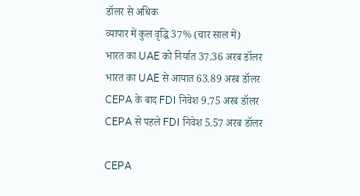डॉलर से अधिक
व्यापार में कुल वृद्धि 37% (चार साल में)
भारत का UAE को निर्यात 37.36 अरब डॉलर
भारत का UAE से आयात 63.89 अरब डॉलर
CEPA के बाद FDI निवेश 9.75 अरब डॉलर
CEPA से पहले FDI निवेश 5.57 अरब डॉलर

CEPA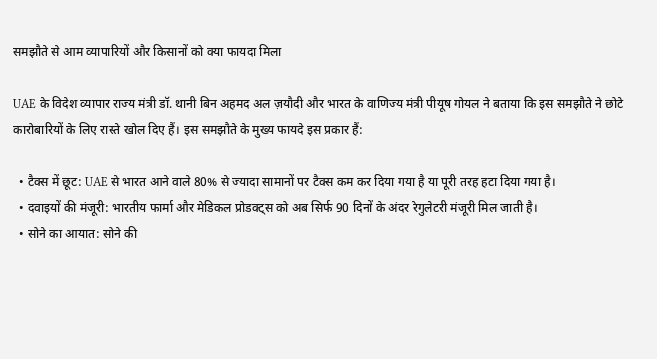समझौते से आम व्यापारियों और किसानों को क्या फायदा मिला

UAE के विदेश व्यापार राज्य मंत्री डॉ. थानी बिन अहमद अल ज़यौदी और भारत के वाणिज्य मंत्री पीयूष गोयल ने बताया कि इस समझौते ने छोटे कारोबारियों के लिए रास्ते खोल दिए हैं। इस समझौते के मुख्य फायदे इस प्रकार हैं:

  • टैक्स में छूट: UAE से भारत आने वाले 80% से ज्यादा सामानों पर टैक्स कम कर दिया गया है या पूरी तरह हटा दिया गया है।
  • दवाइयों की मंजूरी: भारतीय फार्मा और मेडिकल प्रोडक्ट्स को अब सिर्फ 90 दिनों के अंदर रेगुलेटरी मंजूरी मिल जाती है।
  • सोने का आयात: सोने की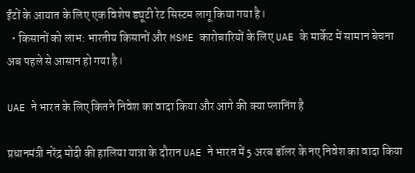ईंटों के आयात के लिए एक विशेष ड्यूटी रेट सिस्टम लागू किया गया है।
  • किसानों को लाभ: भारतीय किसानों और MSME कारोबारियों के लिए UAE के मार्केट में सामान बेचना अब पहले से आसान हो गया है।

UAE ने भारत के लिए कितने निवेश का वादा किया और आगे की क्या प्लानिंग है

प्रधानमंत्री नरेंद्र मोदी की हालिया यात्रा के दौरान UAE ने भारत में 5 अरब डॉलर के नए निवेश का वादा किया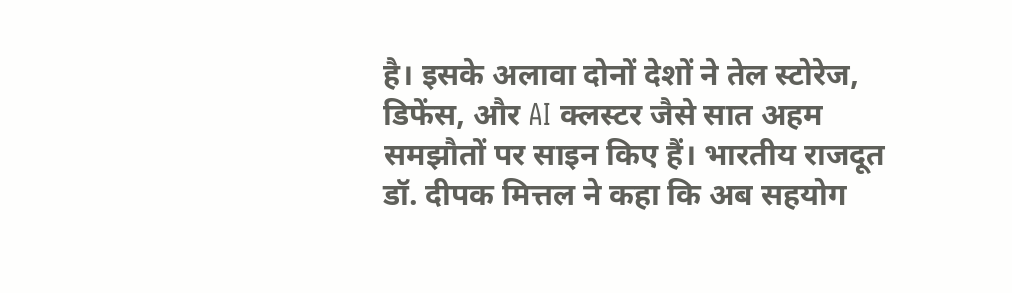है। इसके अलावा दोनों देशों ने तेल स्टोरेज, डिफेंस, और AI क्लस्टर जैसे सात अहम समझौतों पर साइन किए हैं। भारतीय राजदूत डॉ. दीपक मित्तल ने कहा कि अब सहयोग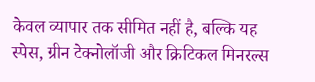केवल व्यापार तक सीमित नहीं है, बल्कि यह स्पेस, ग्रीन टेक्नोलॉजी और क्रिटिकल मिनरल्स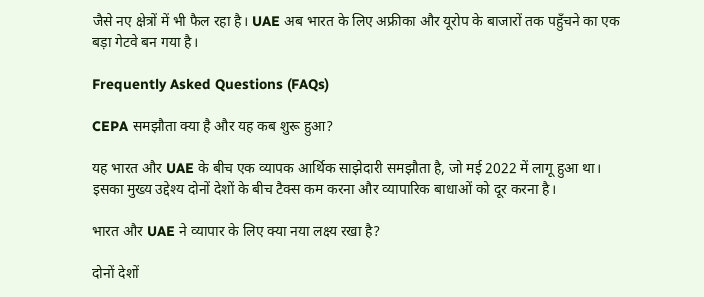जैसे नए क्षेत्रों में भी फैल रहा है। UAE अब भारत के लिए अफ्रीका और यूरोप के बाजारों तक पहुँचने का एक बड़ा गेटवे बन गया है।

Frequently Asked Questions (FAQs)

CEPA समझौता क्या है और यह कब शुरू हुआ?

यह भारत और UAE के बीच एक व्यापक आर्थिक साझेदारी समझौता है, जो मई 2022 में लागू हुआ था। इसका मुख्य उद्देश्य दोनों देशों के बीच टैक्स कम करना और व्यापारिक बाधाओं को दूर करना है।

भारत और UAE ने व्यापार के लिए क्या नया लक्ष्य रखा है?

दोनों देशों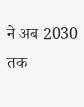ने अब 2030 तक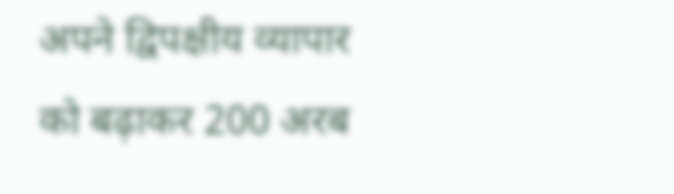अपने द्विपक्षीय व्यापार को बढ़ाकर 200 अरब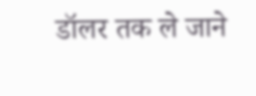डॉलर तक ले जाने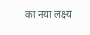का नया लक्ष्य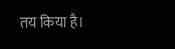तय किया है।